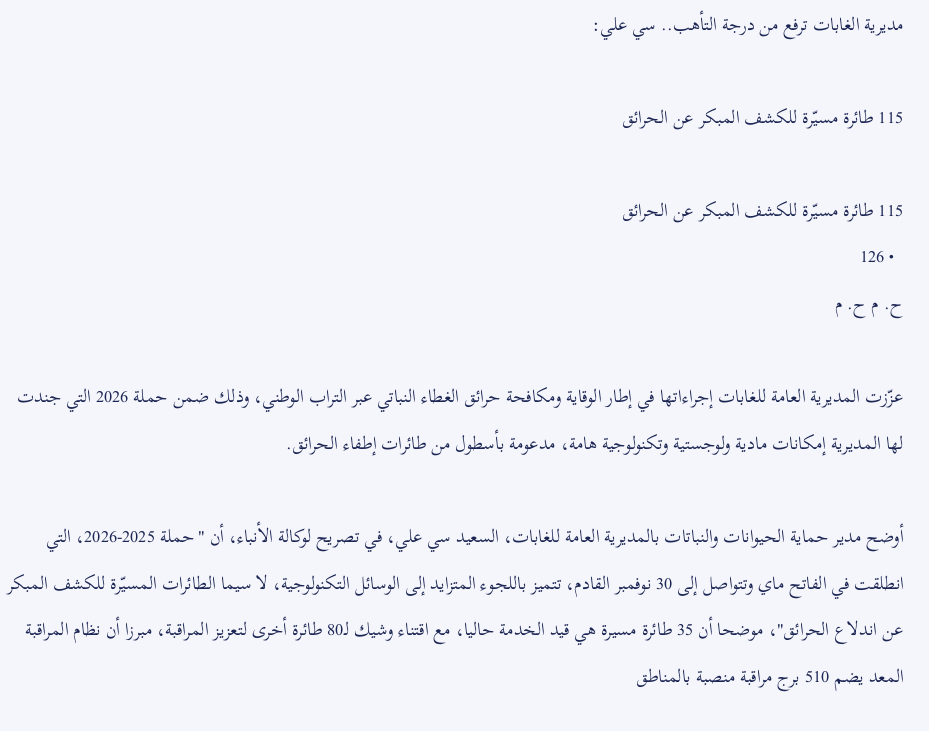مديرية الغابات ترفع من درجة التأهب.. سي علي:

115 طائرة مسيّرة للكشف المبكر عن الحرائق

115 طائرة مسيّرة للكشف المبكر عن الحرائق
  • 126
ح. م ح. م

عزّزت المديرية العامة للغابات إجراءاتها في إطار الوقاية ومكافحة حرائق الغطاء النباتي عبر التراب الوطني، وذلك ضمن حملة 2026 التي جندت لها المديرية إمكانات مادية ولوجستية وتكنولوجية هامة، مدعومة بأسطول من طائرات إطفاء الحرائق.

أوضح مدير حماية الحيوانات والنباتات بالمديرية العامة للغابات، السعيد سي علي، في تصريح لوكالة الأنباء، أن "حملة 2025-2026، التي انطلقت في الفاتح ماي وتتواصل إلى 30 نوفمبر القادم، تتميز باللجوء المتزايد إلى الوسائل التكنولوجية، لا سيما الطائرات المسيّرة للكشف المبكر عن اندلاع الحرائق"، موضحا أن 35 طائرة مسيرة هي قيد الخدمة حاليا، مع اقتناء وشيك لـ80 طائرة أخرى لتعزيز المراقبة، مبرزا أن نظام المراقبة المعد يضم 510 برج مراقبة منصبة بالمناطق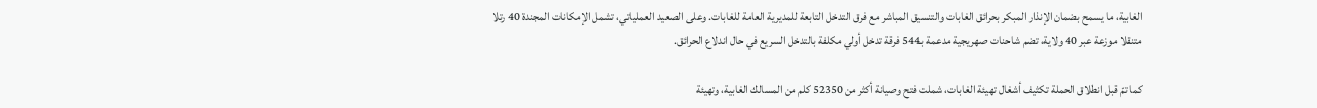الغابية، ما يسمح بضمان الإنذار المبكر بحرائق الغابات والتنسيق المباشر مع فرق التدخل التابعة للمديرية العامة للغابات. وعلى الصعيد العملياتي، تشمل الإمكانات المجندة 40 رتلا متنقلا موزعة عبر 40 ولاية، تضم شاحنات صهريجية مدعمة بـ544 فرقة تدخل أولي مكلفة بالتدخل السريع في حال اندلاع الحرائق.

كما تمّ قبل انطلاق الحملة تكثيف أشغال تهيئة الغابات، شملت فتح وصيانة أكثر من 52350 كلم من المسالك الغابية، وتهيئة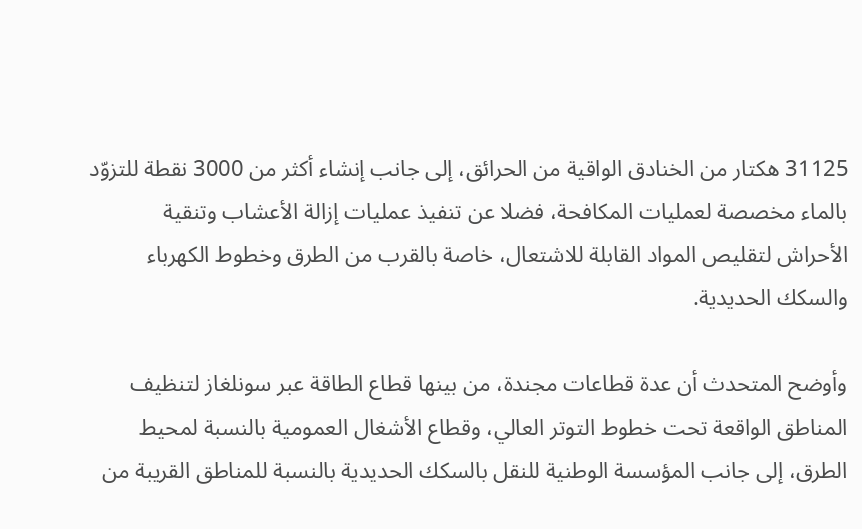31125 هكتار من الخنادق الواقية من الحرائق، إلى جانب إنشاء أكثر من 3000 نقطة للتزوّد بالماء مخصصة لعمليات المكافحة، فضلا عن تنفيذ عمليات إزالة الأعشاب وتنقية الأحراش لتقليص المواد القابلة للاشتعال، خاصة بالقرب من الطرق وخطوط الكهرباء والسكك الحديدية.

وأوضح المتحدث أن عدة قطاعات مجندة، من بينها قطاع الطاقة عبر سونلغاز لتنظيف المناطق الواقعة تحت خطوط التوتر العالي، وقطاع الأشغال العمومية بالنسبة لمحيط الطرق، إلى جانب المؤسسة الوطنية للنقل بالسكك الحديدية بالنسبة للمناطق القريبة من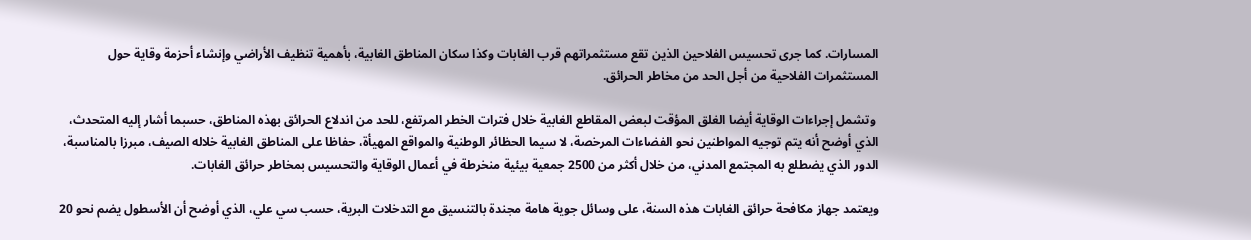المسارات. كما جرى تحسيس الفلاحين الذين تقع مستثمراتهم قرب الغابات وكذا سكان المناطق الغابية، بأهمية تنظيف الأراضي وإنشاء أحزمة وقاية حول المستثمرات الفلاحية من أجل الحد من مخاطر الحرائق.

 وتشمل إجراءات الوقاية أيضا الغلق المؤقت لبعض المقاطع الغابية خلال فترات الخطر المرتفع، للحد من اندلاع الحرائق بهذه المناطق، حسبما أشار إليه المتحدث، الذي أوضح أنه يتم توجيه المواطنين نحو الفضاءات المرخصة، لا سيما الحظائر الوطنية والمواقع المهيأة، حفاظا على المناطق الغابية خلاله الصيف، مبرزا بالمناسبة، الدور الذي يضطلع به المجتمع المدني، من خلال أكثر من 2500 جمعية بيئية منخرطة في أعمال الوقاية والتحسيس بمخاطر حرائق الغابات.

ويعتمد جهاز مكافحة حرائق الغابات هذه السنة، على وسائل جوية هامة مجندة بالتنسيق مع التدخلات البرية، حسب سي علي، الذي أوضح أن الأسطول يضم نحو 20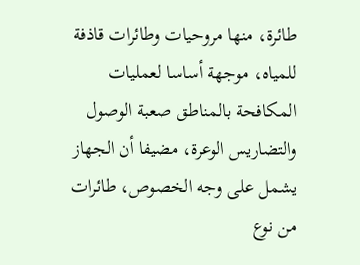طائرة، منها مروحيات وطائرات قاذفة للمياه، موجهة أساسا لعمليات المكافحة بالمناطق صعبة الوصول والتضاريس الوعرة، مضيفا أن الجهاز يشمل على وجه الخصوص، طائرات من نوع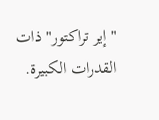"إير تراكتور" ذات القدرات الكبيرة.